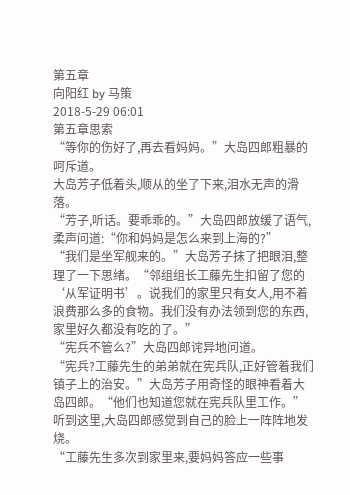第五章
向阳红 by 马策
2018-5-29 06:01
第五章思索
“等你的伤好了,再去看妈妈。”大岛四郎粗暴的呵斥道。
大岛芳子低着头,顺从的坐了下来,泪水无声的滑落。
“芳子,听话。要乖乖的。”大岛四郎放缓了语气,柔声问道:“你和妈妈是怎么来到上海的?”
“我们是坐军舰来的。”大岛芳子抹了把眼泪,整理了一下思绪。“邻组组长工藤先生扣留了您的‘从军证明书’。说我们的家里只有女人,用不着浪费那么多的食物。我们没有办法领到您的东西,家里好久都没有吃的了。”
“宪兵不管么?”大岛四郎诧异地问道。
“宪兵?工藤先生的弟弟就在宪兵队,正好管着我们镇子上的治安。”大岛芳子用奇怪的眼神看着大岛四郎。“他们也知道您就在宪兵队里工作。”
听到这里,大岛四郎感觉到自己的脸上一阵阵地发烧。
“工藤先生多次到家里来,要妈妈答应一些事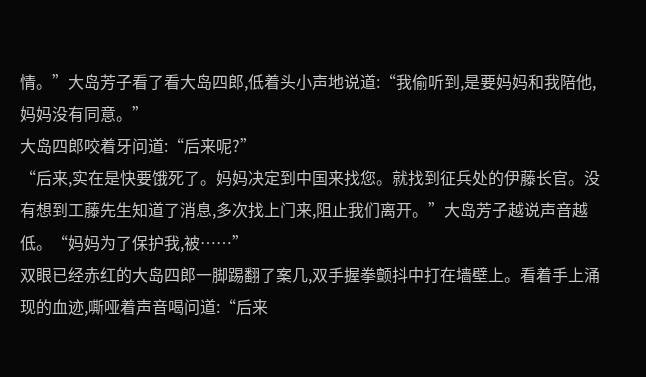情。”大岛芳子看了看大岛四郎,低着头小声地说道:“我偷听到,是要妈妈和我陪他,妈妈没有同意。”
大岛四郎咬着牙问道:“后来呢?”
“后来,实在是快要饿死了。妈妈决定到中国来找您。就找到征兵处的伊藤长官。没有想到工藤先生知道了消息,多次找上门来,阻止我们离开。”大岛芳子越说声音越低。“妈妈为了保护我,被……”
双眼已经赤红的大岛四郎一脚踢翻了案几,双手握拳颤抖中打在墙壁上。看着手上涌现的血迹,嘶哑着声音喝问道:“后来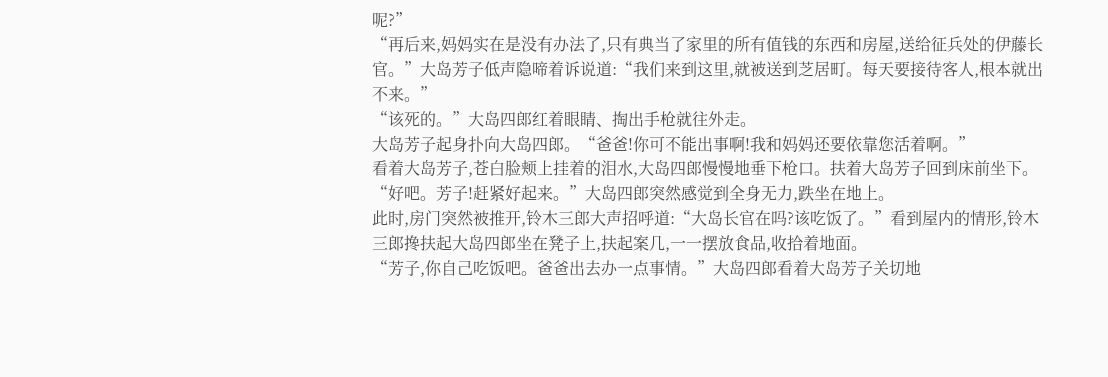呢?”
“再后来,妈妈实在是没有办法了,只有典当了家里的所有值钱的东西和房屋,送给征兵处的伊藤长官。”大岛芳子低声隐啼着诉说道:“我们来到这里,就被送到芝居町。每天要接待客人,根本就出不来。”
“该死的。”大岛四郎红着眼睛、掏出手枪就往外走。
大岛芳子起身扑向大岛四郎。“爸爸!你可不能出事啊!我和妈妈还要依靠您活着啊。”
看着大岛芳子,苍白脸颊上挂着的泪水,大岛四郎慢慢地垂下枪口。扶着大岛芳子回到床前坐下。
“好吧。芳子!赶紧好起来。”大岛四郎突然感觉到全身无力,跌坐在地上。
此时,房门突然被推开,铃木三郎大声招呼道:“大岛长官在吗?该吃饭了。”看到屋内的情形,铃木三郎搀扶起大岛四郎坐在凳子上,扶起案几,一一摆放食品,收拾着地面。
“芳子,你自己吃饭吧。爸爸出去办一点事情。”大岛四郎看着大岛芳子关切地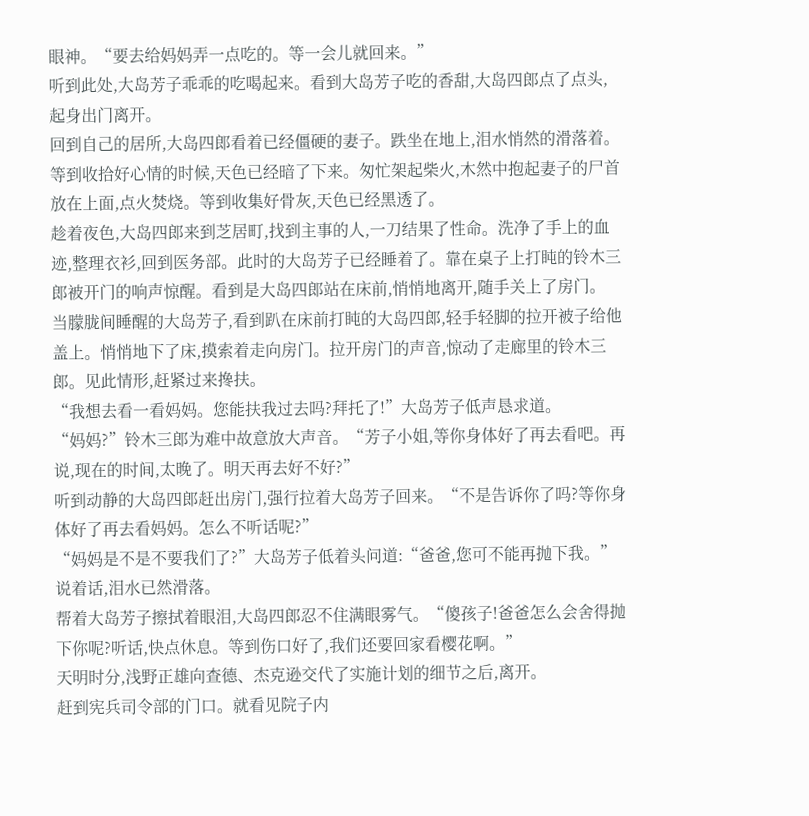眼神。“要去给妈妈弄一点吃的。等一会儿就回来。”
听到此处,大岛芳子乖乖的吃喝起来。看到大岛芳子吃的香甜,大岛四郎点了点头,起身出门离开。
回到自己的居所,大岛四郎看着已经僵硬的妻子。跌坐在地上,泪水悄然的滑落着。等到收拾好心情的时候,天色已经暗了下来。匆忙架起柴火,木然中抱起妻子的尸首放在上面,点火焚烧。等到收集好骨灰,天色已经黑透了。
趁着夜色,大岛四郎来到芝居町,找到主事的人,一刀结果了性命。洗净了手上的血迹,整理衣衫,回到医务部。此时的大岛芳子已经睡着了。靠在桌子上打盹的铃木三郎被开门的响声惊醒。看到是大岛四郎站在床前,悄悄地离开,随手关上了房门。
当朦胧间睡醒的大岛芳子,看到趴在床前打盹的大岛四郎,轻手轻脚的拉开被子给他盖上。悄悄地下了床,摸索着走向房门。拉开房门的声音,惊动了走廊里的铃木三郎。见此情形,赶紧过来搀扶。
“我想去看一看妈妈。您能扶我过去吗?拜托了!”大岛芳子低声恳求道。
“妈妈?”铃木三郎为难中故意放大声音。“芳子小姐,等你身体好了再去看吧。再说,现在的时间,太晚了。明天再去好不好?”
听到动静的大岛四郎赶出房门,强行拉着大岛芳子回来。“不是告诉你了吗?等你身体好了再去看妈妈。怎么不听话呢?”
“妈妈是不是不要我们了?”大岛芳子低着头问道:“爸爸,您可不能再抛下我。”说着话,泪水已然滑落。
帮着大岛芳子擦拭着眼泪,大岛四郎忍不住满眼雾气。“傻孩子!爸爸怎么会舍得抛下你呢?听话,快点休息。等到伤口好了,我们还要回家看樱花啊。”
天明时分,浅野正雄向查德、杰克逊交代了实施计划的细节之后,离开。
赶到宪兵司令部的门口。就看见院子内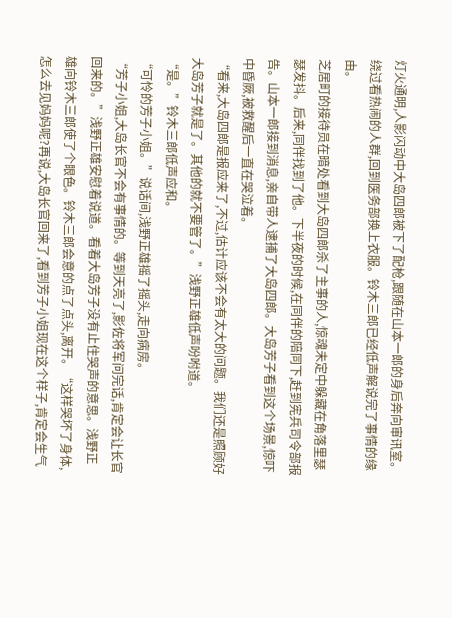灯火通明,人影闪动中大岛四郎被下了配枪,跟随在山本一郎的身后奔向审讯室。绕过看热闹的人群,回到医务部换上衣服。铃木三郎已经低声解说完了事情的缘由。
芝居町的接待员在暗处看到大岛四郎杀了主事的人,惊魂未定中躲藏在角落里瑟瑟发抖。后来,同伴找到了他。下半夜的时候,在同伴的陪同下,赶到宪兵司令部报告。山本一郎接到消息,亲自带人逮捕了大岛四郎。大岛芳子看到这个场景,惊吓中昏厥,被救醒后一直在哭泣着。
“看来,大岛四郎是报应来了,不过,估计应该不会有太大的问题。我们还是照顾好大岛芳子就是了。其他的就不要管了。”浅野正雄低声吩咐道。
“是。”铃木三郎低声应和。
“可怜的芳子小姐。”说话间,浅野正雄摇了摇头,走向病房。
“芳子小姐,大岛长官不会有事情的。等到天亮了,影佐将军问完话,肯定会让长官回来的。”浅野正雄安慰着说道。看着大岛芳子没有止住哭声的意思。浅野正雄向铃木三郎使了个眼色。铃木三郎会意的点了点头,离开。“这样哭坏了身体,怎么去见妈妈呢?再说,大岛长官回来了,看到芳子小姐现在这个样子,肯定会生气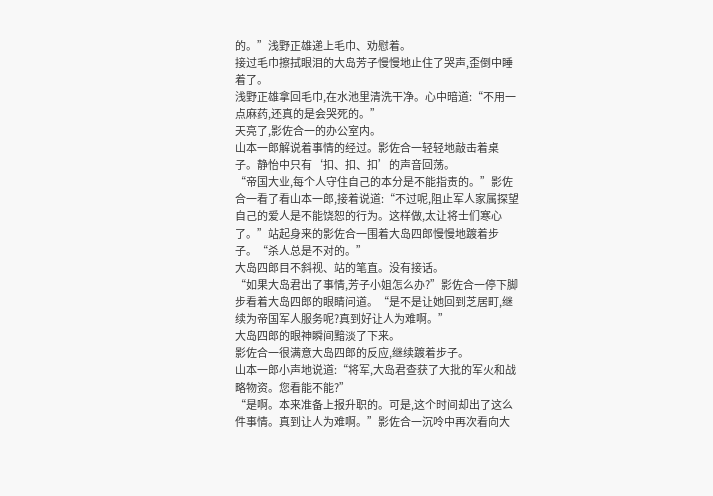的。”浅野正雄递上毛巾、劝慰着。
接过毛巾擦拭眼泪的大岛芳子慢慢地止住了哭声,歪倒中睡着了。
浅野正雄拿回毛巾,在水池里清洗干净。心中暗道:“不用一点麻药,还真的是会哭死的。”
天亮了,影佐合一的办公室内。
山本一郎解说着事情的经过。影佐合一轻轻地敲击着桌子。静怡中只有‘扣、扣、扣’的声音回荡。
“帝国大业,每个人守住自己的本分是不能指责的。”影佐合一看了看山本一郎,接着说道:“不过呢,阻止军人家属探望自己的爱人是不能饶恕的行为。这样做,太让将士们寒心了。”站起身来的影佐合一围着大岛四郎慢慢地踱着步子。“杀人总是不对的。”
大岛四郎目不斜视、站的笔直。没有接话。
“如果大岛君出了事情,芳子小姐怎么办?”影佐合一停下脚步看着大岛四郎的眼睛问道。“是不是让她回到芝居町,继续为帝国军人服务呢?真到好让人为难啊。”
大岛四郎的眼神瞬间黯淡了下来。
影佐合一很满意大岛四郎的反应,继续踱着步子。
山本一郎小声地说道:“将军,大岛君查获了大批的军火和战略物资。您看能不能?”
“是啊。本来准备上报升职的。可是,这个时间却出了这么件事情。真到让人为难啊。”影佐合一沉呤中再次看向大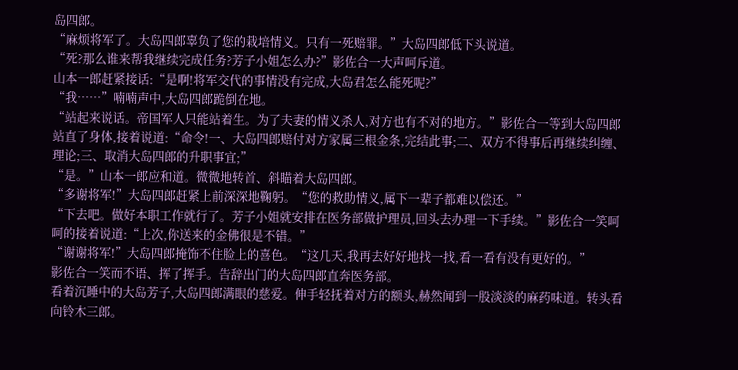岛四郎。
“麻烦将军了。大岛四郎辜负了您的栽培情义。只有一死赔罪。”大岛四郎低下头说道。
“死?那么谁来帮我继续完成任务?芳子小姐怎么办?”影佐合一大声呵斥道。
山本一郎赶紧接话:“是啊!将军交代的事情没有完成,大岛君怎么能死呢?”
“我……”喃喃声中,大岛四郎跪倒在地。
“站起来说话。帝国军人只能站着生。为了夫妻的情义杀人,对方也有不对的地方。”影佐合一等到大岛四郎站直了身体,接着说道:“命令!一、大岛四郎赔付对方家属三根金条,完结此事;二、双方不得事后再继续纠缠、理论;三、取消大岛四郎的升职事宜;”
“是。”山本一郎应和道。微微地转首、斜瞄着大岛四郎。
“多谢将军!”大岛四郎赶紧上前深深地鞠躬。“您的救助情义,属下一辈子都难以偿还。”
“下去吧。做好本职工作就行了。芳子小姐就安排在医务部做护理员,回头去办理一下手续。”影佐合一笑呵呵的接着说道:“上次,你送来的金佛很是不错。”
“谢谢将军!”大岛四郎掩饰不住脸上的喜色。“这几天,我再去好好地找一找,看一看有没有更好的。”
影佐合一笑而不语、挥了挥手。告辞出门的大岛四郎直奔医务部。
看着沉睡中的大岛芳子,大岛四郎满眼的慈爱。伸手轻抚着对方的额头,赫然闻到一股淡淡的麻药味道。转头看向铃木三郎。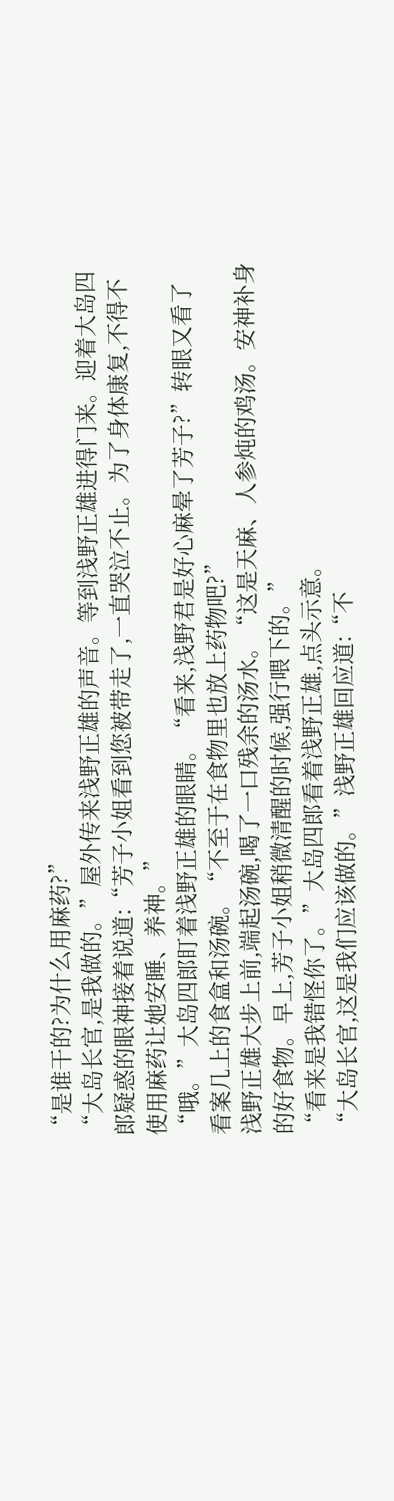“是谁干的?为什么用麻药?”
“大岛长官,是我做的。”屋外传来浅野正雄的声音。等到浅野正雄进得门来。迎着大岛四郎疑惑的眼神接着说道:“芳子小姐看到您被带走了,一直哭泣不止。为了身体康复,不得不使用麻药让她安睡、养神。”
“哦。”大岛四郎盯着浅野正雄的眼睛。“看来,浅野君是好心麻晕了芳子?”转眼又看了看案几上的食盒和汤碗。“不至于在食物里也放上药物吧?”
浅野正雄大步上前,端起汤碗,喝了一口残余的汤水。“这是天麻、人参炖的鸡汤。安神补身的好食物。早上,芳子小姐稍微清醒的时候,强行喂下的。”
“看来是我错怪你了。”大岛四郎看着浅野正雄,点头示意。
“大岛长官,这是我们应该做的。”浅野正雄回应道:“不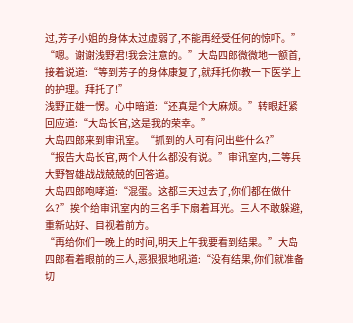过,芳子小姐的身体太过虚弱了,不能再经受任何的惊吓。”
“嗯。谢谢浅野君!我会注意的。”大岛四郎微微地一额首,接着说道:“等到芳子的身体康复了,就拜托你教一下医学上的护理。拜托了!”
浅野正雄一愣。心中暗道:“还真是个大麻烦。”转眼赶紧回应道:“大岛长官,这是我的荣幸。”
大岛四郎来到审讯室。“抓到的人可有问出些什么?”
“报告大岛长官,两个人什么都没有说。”审讯室内,二等兵大野智雄战战兢兢的回答道。
大岛四郎咆哮道:“混蛋。这都三天过去了,你们都在做什么?”挨个给审讯室内的三名手下扇着耳光。三人不敢躲避,重新站好、目视着前方。
“再给你们一晚上的时间,明天上午我要看到结果。”大岛四郎看着眼前的三人,恶狠狠地吼道:“没有结果,你们就准备切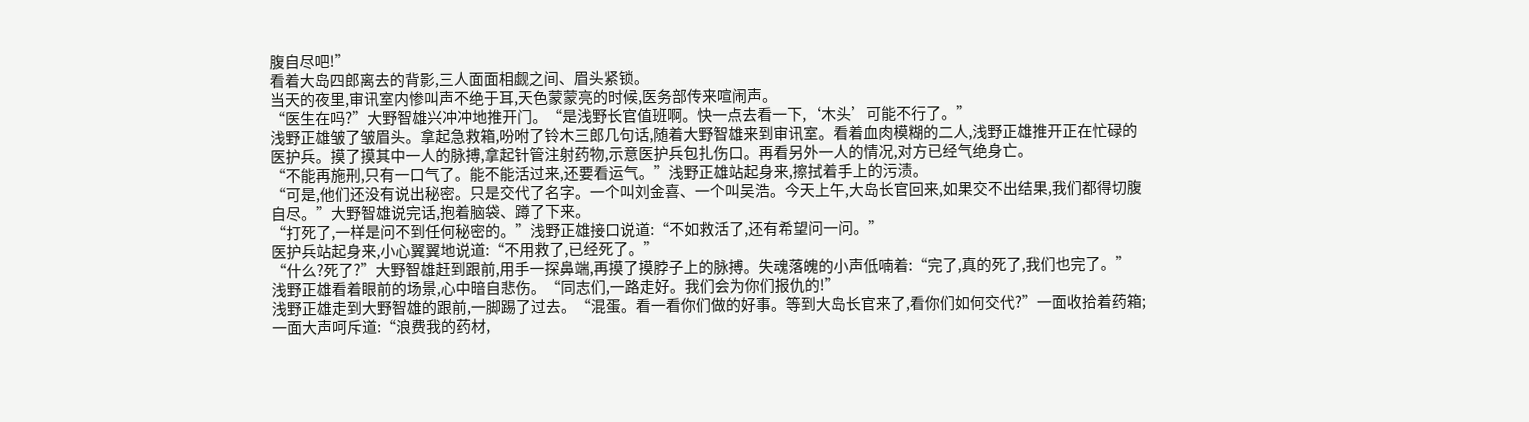腹自尽吧!”
看着大岛四郎离去的背影,三人面面相觑之间、眉头紧锁。
当天的夜里,审讯室内惨叫声不绝于耳,天色蒙蒙亮的时候,医务部传来喧闹声。
“医生在吗?”大野智雄兴冲冲地推开门。“是浅野长官值班啊。快一点去看一下,‘木头’可能不行了。”
浅野正雄皱了皱眉头。拿起急救箱,吩咐了铃木三郎几句话,随着大野智雄来到审讯室。看着血肉模糊的二人,浅野正雄推开正在忙碌的医护兵。摸了摸其中一人的脉搏,拿起针管注射药物,示意医护兵包扎伤口。再看另外一人的情况,对方已经气绝身亡。
“不能再施刑,只有一口气了。能不能活过来,还要看运气。”浅野正雄站起身来,擦拭着手上的污渍。
“可是,他们还没有说出秘密。只是交代了名字。一个叫刘金喜、一个叫吴浩。今天上午,大岛长官回来,如果交不出结果,我们都得切腹自尽。”大野智雄说完话,抱着脑袋、蹲了下来。
“打死了,一样是问不到任何秘密的。”浅野正雄接口说道:“不如救活了,还有希望问一问。”
医护兵站起身来,小心翼翼地说道:“不用救了,已经死了。”
“什么?死了?”大野智雄赶到跟前,用手一探鼻端,再摸了摸脖子上的脉搏。失魂落魄的小声低喃着:“完了,真的死了,我们也完了。”
浅野正雄看着眼前的场景,心中暗自悲伤。“同志们,一路走好。我们会为你们报仇的!”
浅野正雄走到大野智雄的跟前,一脚踢了过去。“混蛋。看一看你们做的好事。等到大岛长官来了,看你们如何交代?”一面收拾着药箱;一面大声呵斥道:“浪费我的药材,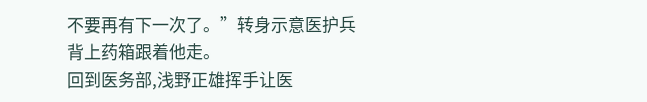不要再有下一次了。”转身示意医护兵背上药箱跟着他走。
回到医务部,浅野正雄挥手让医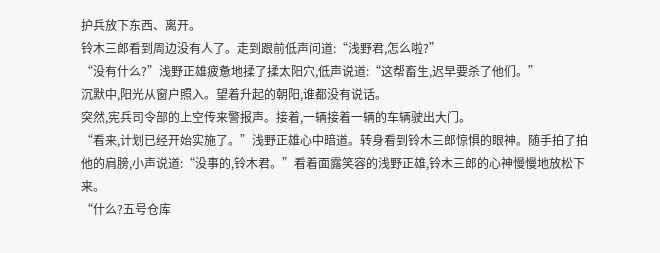护兵放下东西、离开。
铃木三郎看到周边没有人了。走到跟前低声问道:“浅野君,怎么啦?”
“没有什么?”浅野正雄疲惫地揉了揉太阳穴,低声说道:“这帮畜生,迟早要杀了他们。”
沉默中,阳光从窗户照入。望着升起的朝阳,谁都没有说话。
突然,宪兵司令部的上空传来警报声。接着,一辆接着一辆的车辆驶出大门。
“看来,计划已经开始实施了。”浅野正雄心中暗道。转身看到铃木三郎惊惧的眼神。随手拍了拍他的肩膀,小声说道:“没事的,铃木君。”看着面露笑容的浅野正雄,铃木三郎的心神慢慢地放松下来。
“什么?五号仓库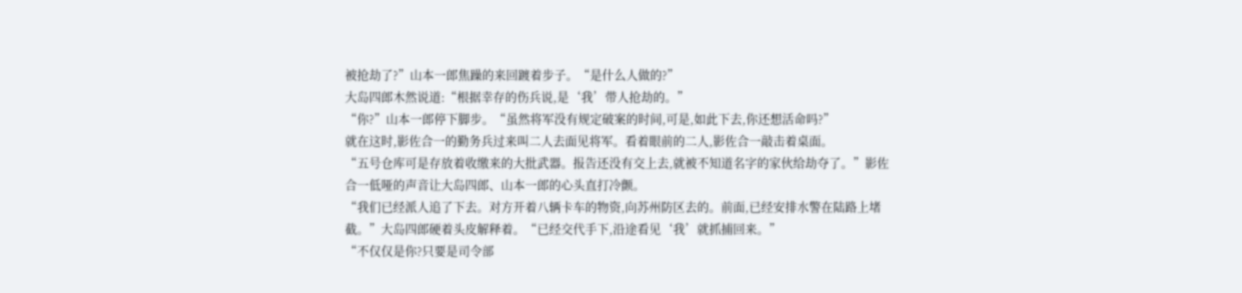被抢劫了?”山本一郎焦躁的来回踱着步子。“是什么人做的?”
大岛四郎木然说道:“根据幸存的伤兵说,是‘我’带人抢劫的。”
“你?”山本一郎停下脚步。“虽然将军没有规定破案的时间,可是,如此下去,你还想活命吗?”
就在这时,影佐合一的勤务兵过来叫二人去面见将军。看着眼前的二人,影佐合一敲击着桌面。
“五号仓库可是存放着收缴来的大批武器。报告还没有交上去,就被不知道名字的家伙给劫夺了。”影佐合一低哑的声音让大岛四郎、山本一郎的心头直打冷颤。
“我们已经派人追了下去。对方开着八辆卡车的物资,向苏州防区去的。前面,已经安排水警在陆路上堵截。”大岛四郎硬着头皮解释着。“已经交代手下,沿途看见‘我’就抓捕回来。”
“不仅仅是你?只要是司令部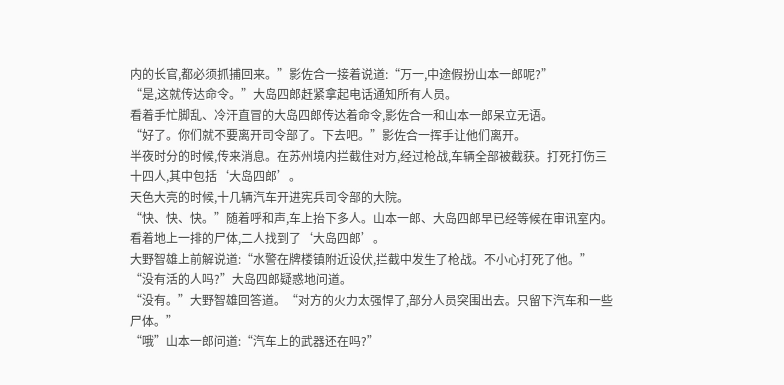内的长官,都必须抓捕回来。”影佐合一接着说道:“万一,中途假扮山本一郎呢?”
“是,这就传达命令。”大岛四郎赶紧拿起电话通知所有人员。
看着手忙脚乱、冷汗直冒的大岛四郎传达着命令,影佐合一和山本一郎呆立无语。
“好了。你们就不要离开司令部了。下去吧。”影佐合一挥手让他们离开。
半夜时分的时候,传来消息。在苏州境内拦截住对方,经过枪战,车辆全部被截获。打死打伤三十四人,其中包括‘大岛四郎’。
天色大亮的时候,十几辆汽车开进宪兵司令部的大院。
“快、快、快。”随着呼和声,车上抬下多人。山本一郎、大岛四郎早已经等候在审讯室内。看着地上一排的尸体,二人找到了‘大岛四郎’。
大野智雄上前解说道:“水警在牌楼镇附近设伏,拦截中发生了枪战。不小心打死了他。”
“没有活的人吗?”大岛四郎疑惑地问道。
“没有。”大野智雄回答道。“对方的火力太强悍了,部分人员突围出去。只留下汽车和一些尸体。”
“哦”山本一郎问道:“汽车上的武器还在吗?”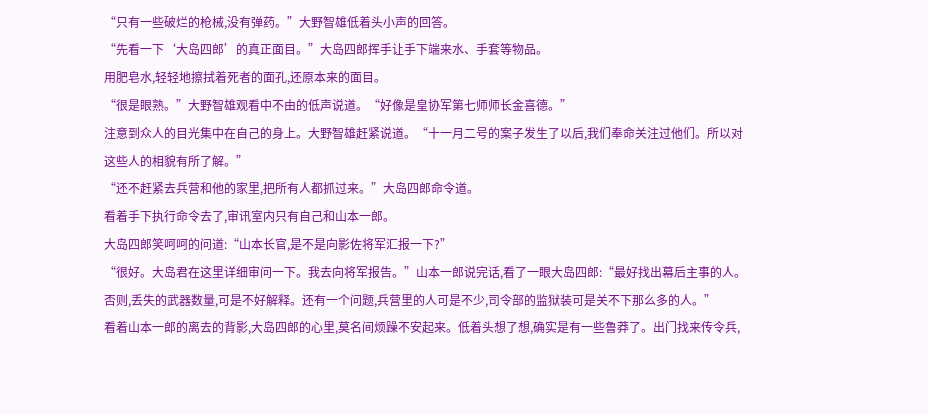“只有一些破烂的枪械,没有弹药。”大野智雄低着头小声的回答。
“先看一下‘大岛四郎’的真正面目。”大岛四郎挥手让手下端来水、手套等物品。
用肥皂水,轻轻地擦拭着死者的面孔,还原本来的面目。
“很是眼熟。”大野智雄观看中不由的低声说道。“好像是皇协军第七师师长金喜德。”
注意到众人的目光集中在自己的身上。大野智雄赶紧说道。“十一月二号的案子发生了以后,我们奉命关注过他们。所以对这些人的相貌有所了解。”
“还不赶紧去兵营和他的家里,把所有人都抓过来。”大岛四郎命令道。
看着手下执行命令去了,审讯室内只有自己和山本一郎。
大岛四郎笑呵呵的问道:“山本长官,是不是向影佐将军汇报一下?”
“很好。大岛君在这里详细审问一下。我去向将军报告。”山本一郎说完话,看了一眼大岛四郎:“最好找出幕后主事的人。否则,丢失的武器数量,可是不好解释。还有一个问题,兵营里的人可是不少,司令部的监狱装可是关不下那么多的人。”
看着山本一郎的离去的背影,大岛四郎的心里,莫名间烦躁不安起来。低着头想了想,确实是有一些鲁莽了。出门找来传令兵,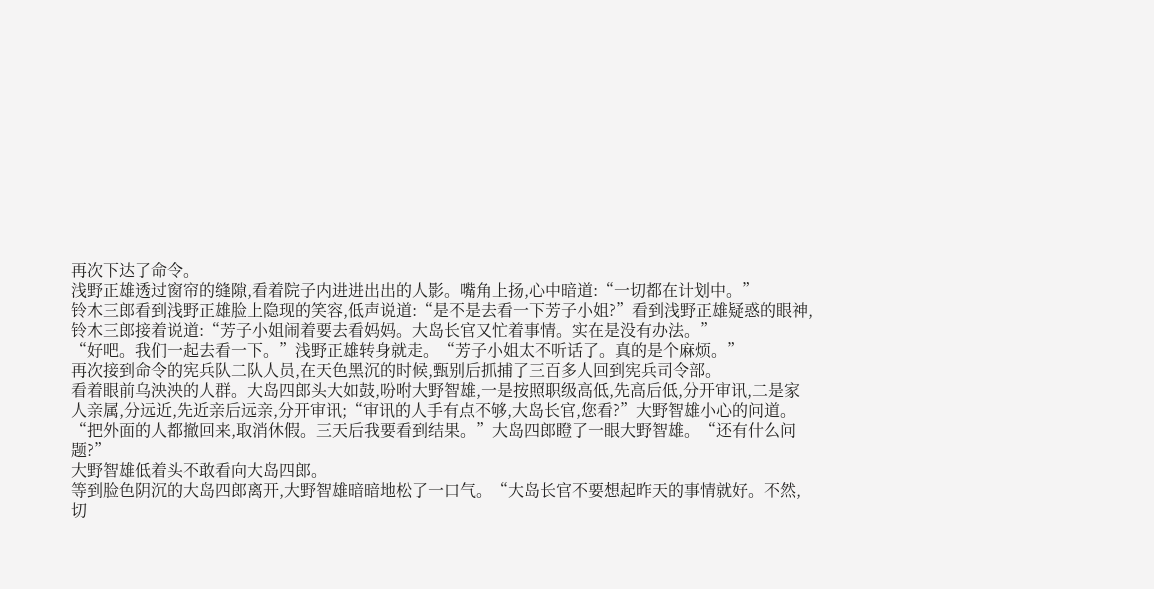再次下达了命令。
浅野正雄透过窗帘的缝隙,看着院子内进进出出的人影。嘴角上扬,心中暗道:“一切都在计划中。”
铃木三郎看到浅野正雄脸上隐现的笑容,低声说道:“是不是去看一下芳子小姐?”看到浅野正雄疑惑的眼神,铃木三郎接着说道:“芳子小姐闹着要去看妈妈。大岛长官又忙着事情。实在是没有办法。”
“好吧。我们一起去看一下。”浅野正雄转身就走。“芳子小姐太不听话了。真的是个麻烦。”
再次接到命令的宪兵队二队人员,在天色黑沉的时候,甄别后抓捕了三百多人回到宪兵司令部。
看着眼前乌泱泱的人群。大岛四郎头大如鼓,吩咐大野智雄,一是按照职级高低,先高后低,分开审讯,二是家人亲属,分远近,先近亲后远亲,分开审讯;“审讯的人手有点不够,大岛长官,您看?”大野智雄小心的问道。
“把外面的人都撤回来,取消休假。三天后我要看到结果。”大岛四郎瞪了一眼大野智雄。“还有什么问题?”
大野智雄低着头不敢看向大岛四郎。
等到脸色阴沉的大岛四郎离开,大野智雄暗暗地松了一口气。“大岛长官不要想起昨天的事情就好。不然,切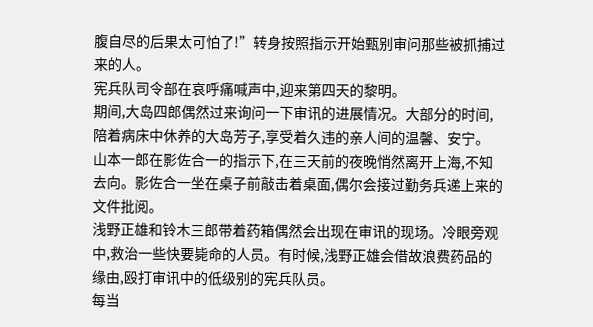腹自尽的后果太可怕了!”转身按照指示开始甄别审问那些被抓捕过来的人。
宪兵队司令部在哀呼痛喊声中,迎来第四天的黎明。
期间,大岛四郎偶然过来询问一下审讯的进展情况。大部分的时间,陪着病床中休养的大岛芳子,享受着久违的亲人间的温馨、安宁。
山本一郎在影佐合一的指示下,在三天前的夜晚悄然离开上海,不知去向。影佐合一坐在桌子前敲击着桌面,偶尔会接过勤务兵递上来的文件批阅。
浅野正雄和铃木三郎带着药箱偶然会出现在审讯的现场。冷眼旁观中,救治一些快要毙命的人员。有时候,浅野正雄会借故浪费药品的缘由,殴打审讯中的低级别的宪兵队员。
每当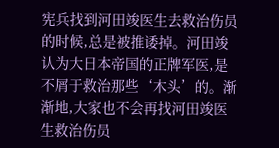宪兵找到河田竣医生去救治伤员的时候,总是被推诿掉。河田竣认为大日本帝国的正牌军医,是不屑于救治那些‘木头’的。渐渐地,大家也不会再找河田竣医生救治伤员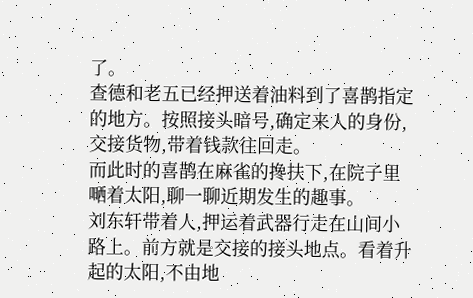了。
查德和老五已经押送着油料到了喜鹊指定的地方。按照接头暗号,确定来人的身份,交接货物,带着钱款往回走。
而此时的喜鹊在麻雀的搀扶下,在院子里嗮着太阳,聊一聊近期发生的趣事。
刘东轩带着人,押运着武器行走在山间小路上。前方就是交接的接头地点。看着升起的太阳,不由地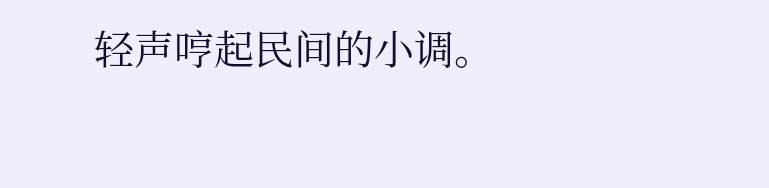轻声哼起民间的小调。